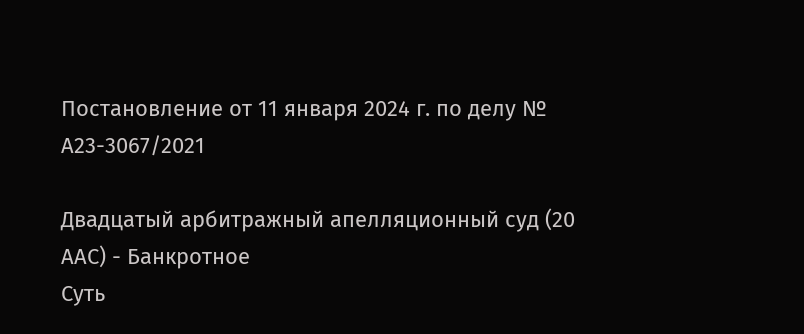Постановление от 11 января 2024 г. по делу № А23-3067/2021

Двадцатый арбитражный апелляционный суд (20 ААС) - Банкротное
Суть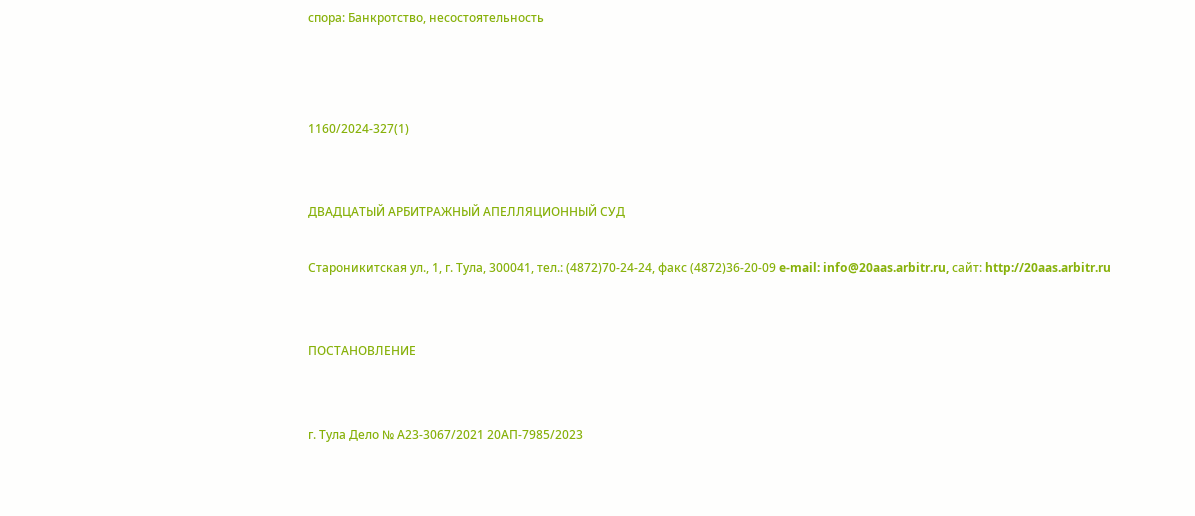спора: Банкротство, несостоятельность



1160/2024-327(1)


ДВАДЦАТЫЙ АРБИТРАЖНЫЙ АПЕЛЛЯЦИОННЫЙ СУД

Староникитская ул., 1, г. Тула, 300041, тел.: (4872)70-24-24, факс (4872)36-20-09 e-mail: info@20aas.arbitr.ru, сайт: http://20aas.arbitr.ru


ПОСТАНОВЛЕНИЕ


г. Тула Дело № А23-3067/2021 20АП-7985/2023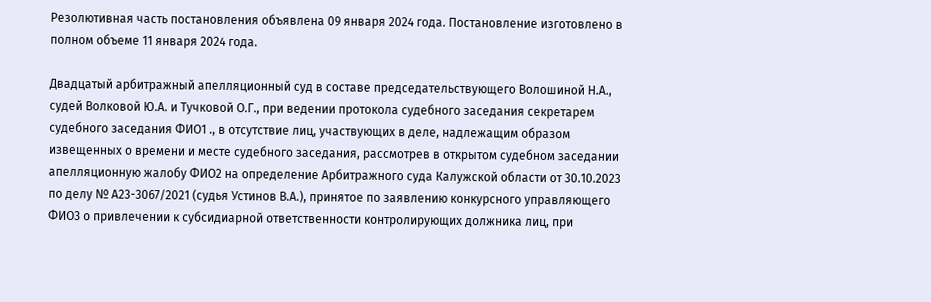Резолютивная часть постановления объявлена 09 января 2024 года. Постановление изготовлено в полном объеме 11 января 2024 года.

Двадцатый арбитражный апелляционный суд в составе председательствующего Волошиной Н.А., судей Волковой Ю.А. и Тучковой О.Г., при ведении протокола судебного заседания секретарем судебного заседания ФИО1 ., в отсутствие лиц, участвующих в деле, надлежащим образом извещенных о времени и месте судебного заседания, рассмотрев в открытом судебном заседании апелляционную жалобу ФИО2 на определение Арбитражного суда Калужской области от 30.10.2023 по делу № А23-3067/2021 (судья Устинов В.А.), принятое по заявлению конкурсного управляющего ФИО3 о привлечении к субсидиарной ответственности контролирующих должника лиц, при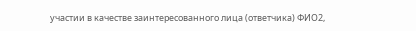участии в качестве заинтересованного лица (ответчика) ФИО2,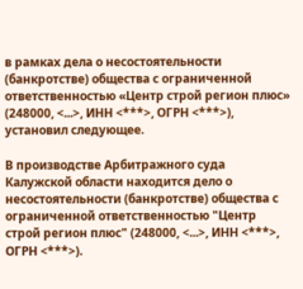в рамках дела о несостоятельности (банкротстве) общества с ограниченной ответственностью «Центр строй регион плюс» (248000, <...>, ИНН <***>, ОГРН <***>), установил следующее.

В производстве Арбитражного суда Калужской области находится дело о несостоятельности (банкротстве) общества с ограниченной ответственностью "Центр строй регион плюс" (248000, <...>, ИНН <***>, ОГРН <***>).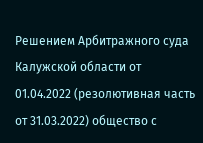Решением Арбитражного суда Калужской области от 01.04.2022 (резолютивная часть от 31.03.2022) общество с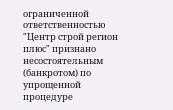ограниченной ответственностью "Центр строй регион плюс" признано несостоятельным (банкротом) по упрощенной процедуре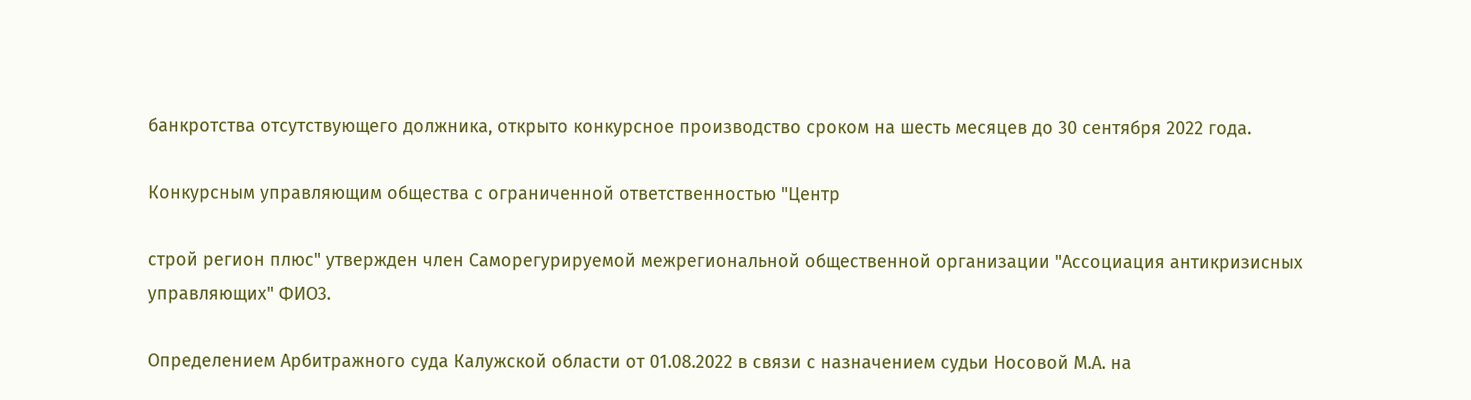банкротства отсутствующего должника, открыто конкурсное производство сроком на шесть месяцев до 30 сентября 2022 года.

Конкурсным управляющим общества с ограниченной ответственностью "Центр

строй регион плюс" утвержден член Саморегурируемой межрегиональной общественной организации "Ассоциация антикризисных управляющих" ФИО3.

Определением Арбитражного суда Калужской области от 01.08.2022 в связи с назначением судьи Носовой М.А. на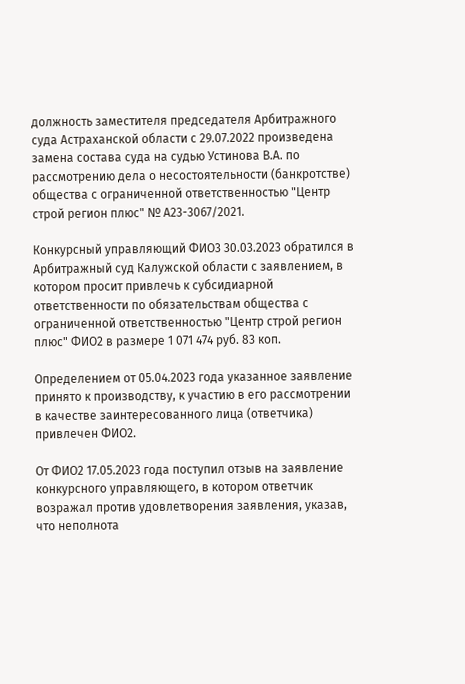должность заместителя председателя Арбитражного суда Астраханской области с 29.07.2022 произведена замена состава суда на судью Устинова В.А. по рассмотрению дела о несостоятельности (банкротстве) общества с ограниченной ответственностью "Центр строй регион плюс" № А23-3067/2021.

Конкурсный управляющий ФИО3 30.03.2023 обратился в Арбитражный суд Калужской области с заявлением, в котором просит привлечь к субсидиарной ответственности по обязательствам общества с ограниченной ответственностью "Центр строй регион плюс" ФИО2 в размере 1 071 474 руб. 83 коп.

Определением от 05.04.2023 года указанное заявление принято к производству, к участию в его рассмотрении в качестве заинтересованного лица (ответчика) привлечен ФИО2.

От ФИО2 17.05.2023 года поступил отзыв на заявление конкурсного управляющего, в котором ответчик возражал против удовлетворения заявления, указав, что неполнота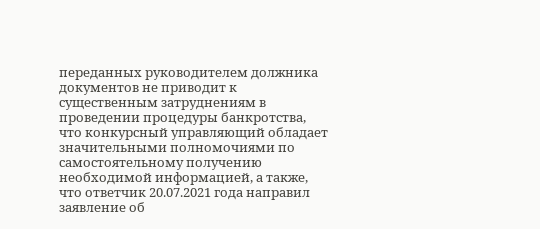переданных руководителем должника документов не приводит к существенным затруднениям в проведении процедуры банкротства, что конкурсный управляющий обладает значительными полномочиями по самостоятельному получению необходимой информацией, а также, что ответчик 20.07.2021 года направил заявление об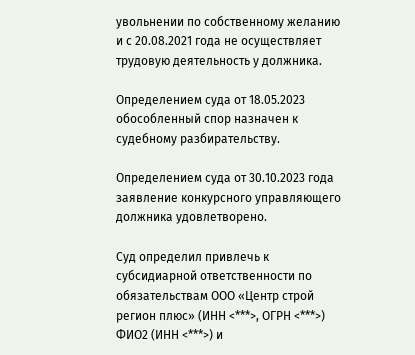увольнении по собственному желанию и с 20.08.2021 года не осуществляет трудовую деятельность у должника.

Определением суда от 18.05.2023 обособленный спор назначен к судебному разбирательству.

Определением суда от 30.10.2023 года заявление конкурсного управляющего должника удовлетворено.

Суд определил привлечь к субсидиарной ответственности по обязательствам ООО «Центр строй регион плюс» (ИНН <***>, ОГРН <***>) ФИО2 (ИНН <***>) и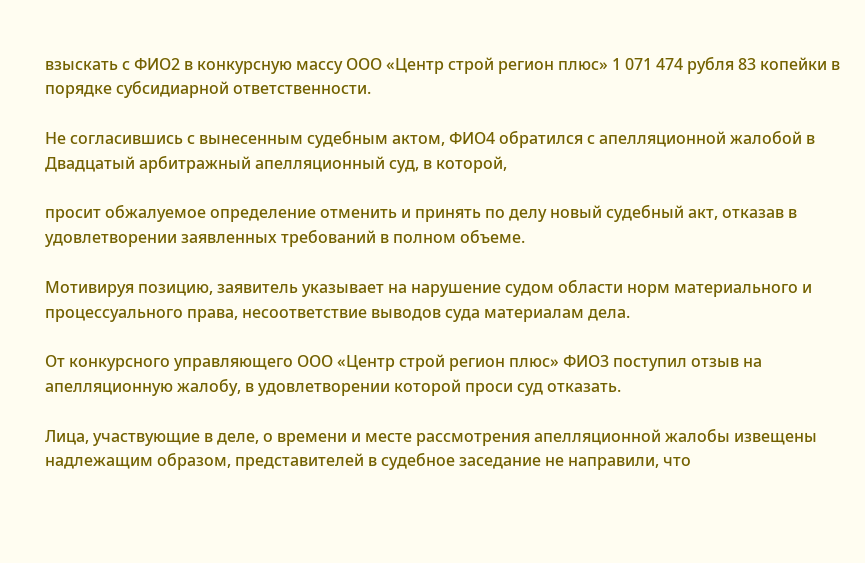взыскать с ФИО2 в конкурсную массу ООО «Центр строй регион плюс» 1 071 474 рубля 83 копейки в порядке субсидиарной ответственности.

Не согласившись с вынесенным судебным актом, ФИО4 обратился с апелляционной жалобой в Двадцатый арбитражный апелляционный суд, в которой,

просит обжалуемое определение отменить и принять по делу новый судебный акт, отказав в удовлетворении заявленных требований в полном объеме.

Мотивируя позицию, заявитель указывает на нарушение судом области норм материального и процессуального права, несоответствие выводов суда материалам дела.

От конкурсного управляющего ООО «Центр строй регион плюс» ФИО3 поступил отзыв на апелляционную жалобу, в удовлетворении которой проси суд отказать.

Лица, участвующие в деле, о времени и месте рассмотрения апелляционной жалобы извещены надлежащим образом, представителей в судебное заседание не направили, что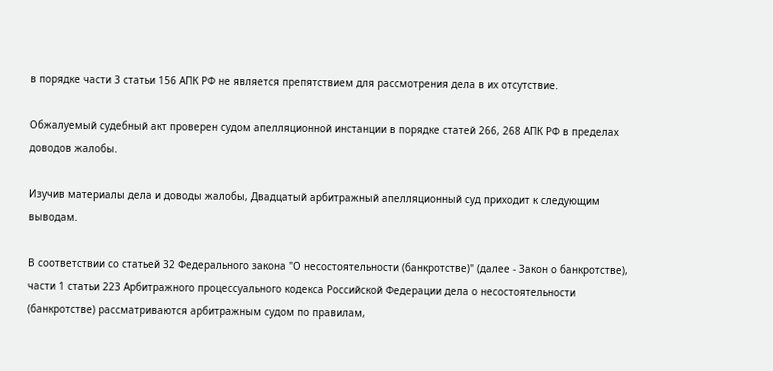в порядке части 3 статьи 156 АПК РФ не является препятствием для рассмотрения дела в их отсутствие.

Обжалуемый судебный акт проверен судом апелляционной инстанции в порядке статей 266, 268 АПК РФ в пределах доводов жалобы.

Изучив материалы дела и доводы жалобы, Двадцатый арбитражный апелляционный суд приходит к следующим выводам.

В соответствии со статьей 32 Федерального закона "О несостоятельности (банкротстве)" (далее - Закон о банкротстве), части 1 статьи 223 Арбитражного процессуального кодекса Российской Федерации дела о несостоятельности (банкротстве) рассматриваются арбитражным судом по правилам,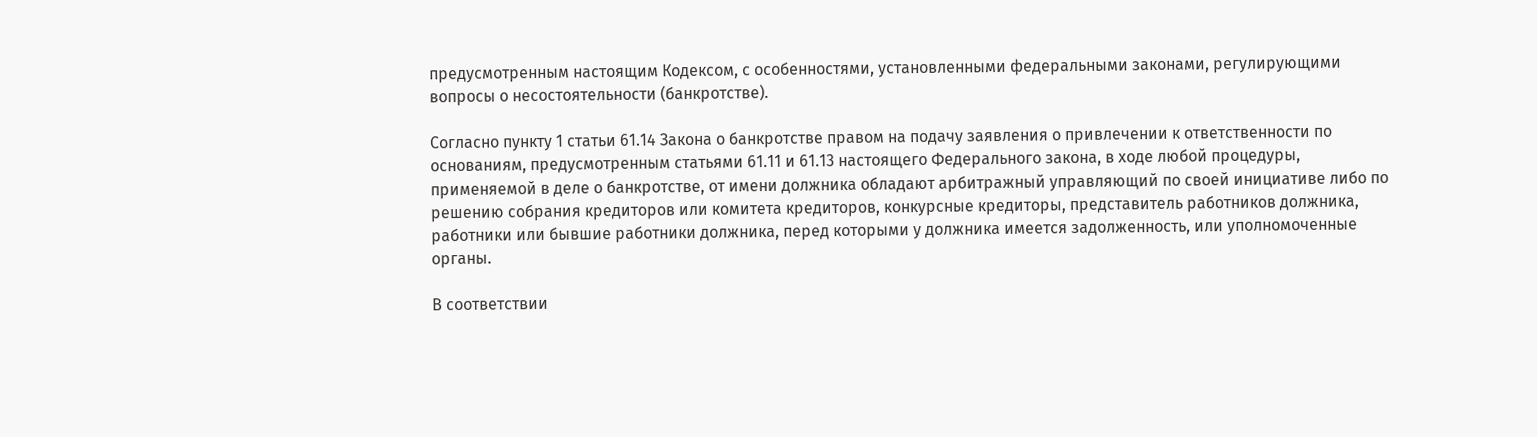предусмотренным настоящим Кодексом, с особенностями, установленными федеральными законами, регулирующими вопросы о несостоятельности (банкротстве).

Согласно пункту 1 статьи 61.14 Закона о банкротстве правом на подачу заявления о привлечении к ответственности по основаниям, предусмотренным статьями 61.11 и 61.13 настоящего Федерального закона, в ходе любой процедуры, применяемой в деле о банкротстве, от имени должника обладают арбитражный управляющий по своей инициативе либо по решению собрания кредиторов или комитета кредиторов, конкурсные кредиторы, представитель работников должника, работники или бывшие работники должника, перед которыми у должника имеется задолженность, или уполномоченные органы.

В соответствии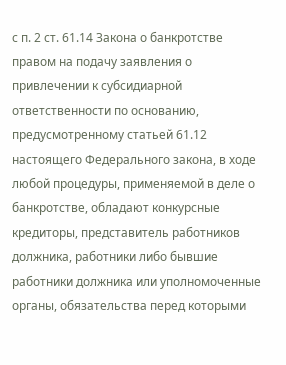с п. 2 ст. 61.14 Закона о банкротстве правом на подачу заявления о привлечении к субсидиарной ответственности по основанию, предусмотренному статьей 61.12 настоящего Федерального закона, в ходе любой процедуры, применяемой в деле о банкротстве, обладают конкурсные кредиторы, представитель работников должника, работники либо бывшие работники должника или уполномоченные органы, обязательства перед которыми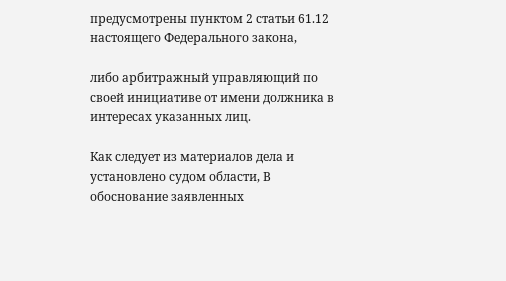предусмотрены пунктом 2 статьи 61.12 настоящего Федерального закона,

либо арбитражный управляющий по своей инициативе от имени должника в интересах указанных лиц.

Как следует из материалов дела и установлено судом области, В обоснование заявленных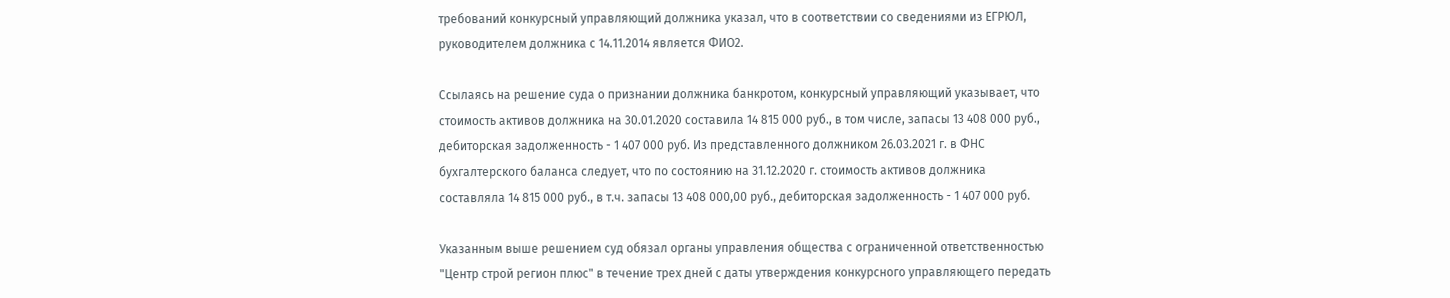требований конкурсный управляющий должника указал, что в соответствии со сведениями из ЕГРЮЛ, руководителем должника с 14.11.2014 является ФИО2.

Ссылаясь на решение суда о признании должника банкротом, конкурсный управляющий указывает, что стоимость активов должника на 30.01.2020 составила 14 815 000 руб., в том числе, запасы 13 408 000 руб., дебиторская задолженность - 1 407 000 руб. Из представленного должником 26.03.2021 г. в ФНС бухгалтерского баланса следует, что по состоянию на 31.12.2020 г. стоимость активов должника составляла 14 815 000 руб., в т.ч. запасы 13 408 000,00 руб., дебиторская задолженность - 1 407 000 руб.

Указанным выше решением суд обязал органы управления общества с ограниченной ответственностью "Центр строй регион плюс" в течение трех дней с даты утверждения конкурсного управляющего передать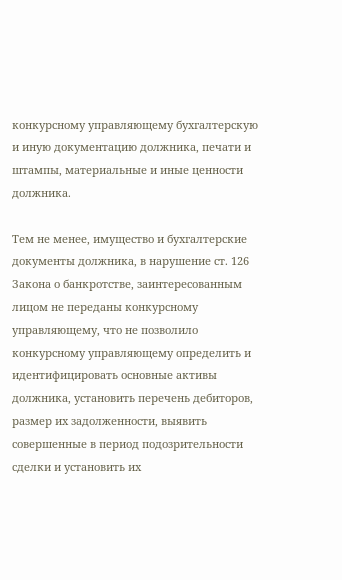конкурсному управляющему бухгалтерскую и иную документацию должника, печати и штампы, материальные и иные ценности должника.

Тем не менее, имущество и бухгалтерские документы должника, в нарушение ст. 126 Закона о банкротстве, заинтересованным лицом не переданы конкурсному управляющему, что не позволило конкурсному управляющему определить и идентифицировать основные активы должника, установить перечень дебиторов, размер их задолженности, выявить совершенные в период подозрительности сделки и установить их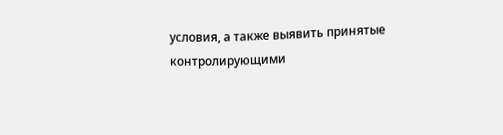условия, а также выявить принятые контролирующими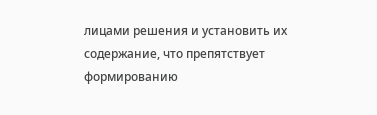лицами решения и установить их содержание, что препятствует формированию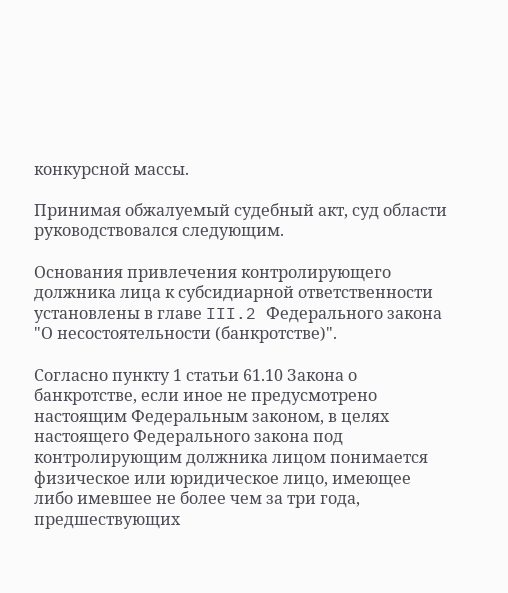конкурсной массы.

Принимая обжалуемый судебный акт, суд области руководствовался следующим.

Основания привлечения контролирующего должника лица к субсидиарной ответственности установлены в главе III.2 Федерального закона "О несостоятельности (банкротстве)".

Согласно пункту 1 статьи 61.10 Закона о банкротстве, если иное не предусмотрено настоящим Федеральным законом, в целях настоящего Федерального закона под контролирующим должника лицом понимается физическое или юридическое лицо, имеющее либо имевшее не более чем за три года, предшествующих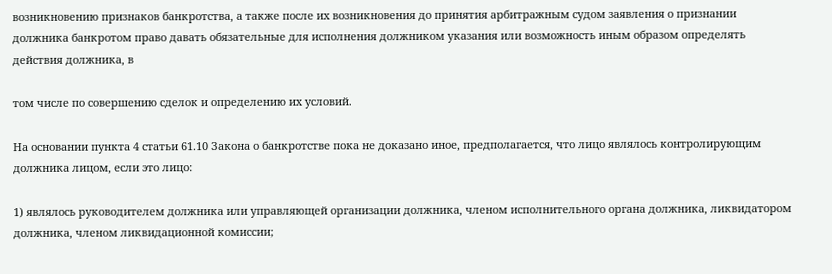возникновению признаков банкротства, а также после их возникновения до принятия арбитражным судом заявления о признании должника банкротом право давать обязательные для исполнения должником указания или возможность иным образом определять действия должника, в

том числе по совершению сделок и определению их условий.

На основании пункта 4 статьи 61.10 Закона о банкротстве пока не доказано иное, предполагается, что лицо являлось контролирующим должника лицом, если это лицо:

1) являлось руководителем должника или управляющей организации должника, членом исполнительного органа должника, ликвидатором должника, членом ликвидационной комиссии;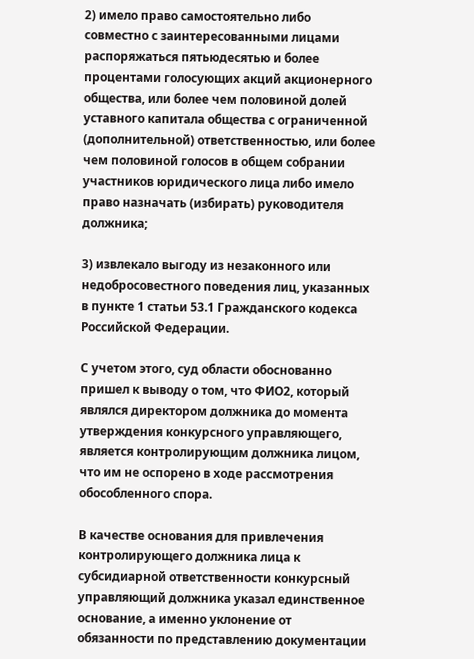2) имело право самостоятельно либо совместно с заинтересованными лицами распоряжаться пятьюдесятью и более процентами голосующих акций акционерного общества, или более чем половиной долей уставного капитала общества с ограниченной (дополнительной) ответственностью, или более чем половиной голосов в общем собрании участников юридического лица либо имело право назначать (избирать) руководителя должника;

3) извлекало выгоду из незаконного или недобросовестного поведения лиц, указанных в пункте 1 статьи 53.1 Гражданского кодекса Российской Федерации.

С учетом этого, суд области обоснованно пришел к выводу о том, что ФИО2, который являлся директором должника до момента утверждения конкурсного управляющего, является контролирующим должника лицом, что им не оспорено в ходе рассмотрения обособленного спора.

В качестве основания для привлечения контролирующего должника лица к субсидиарной ответственности конкурсный управляющий должника указал единственное основание, а именно уклонение от обязанности по представлению документации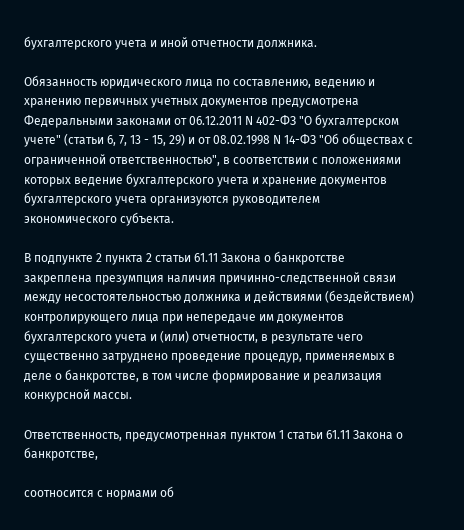бухгалтерского учета и иной отчетности должника.

Обязанность юридического лица по составлению, ведению и хранению первичных учетных документов предусмотрена Федеральными законами от 06.12.2011 N 402-ФЗ "О бухгалтерском учете" (статьи 6, 7, 13 - 15, 29) и от 08.02.1998 N 14-ФЗ "Об обществах с ограниченной ответственностью", в соответствии с положениями которых ведение бухгалтерского учета и хранение документов бухгалтерского учета организуются руководителем экономического субъекта.

В подпункте 2 пункта 2 статьи 61.11 Закона о банкротстве закреплена презумпция наличия причинно-следственной связи между несостоятельностью должника и действиями (бездействием) контролирующего лица при непередаче им документов бухгалтерского учета и (или) отчетности, в результате чего существенно затруднено проведение процедур, применяемых в деле о банкротстве, в том числе формирование и реализация конкурсной массы.

Ответственность, предусмотренная пунктом 1 статьи 61.11 Закона о банкротстве,

соотносится с нормами об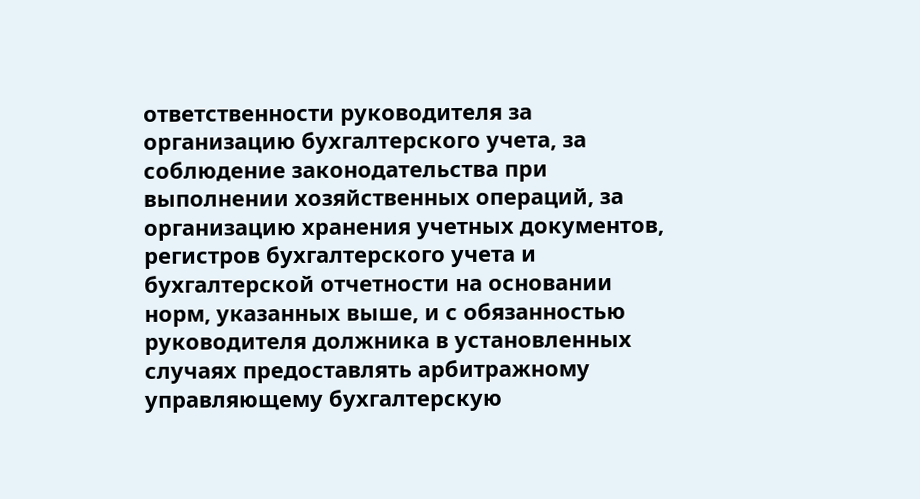ответственности руководителя за организацию бухгалтерского учета, за соблюдение законодательства при выполнении хозяйственных операций, за организацию хранения учетных документов, регистров бухгалтерского учета и бухгалтерской отчетности на основании норм, указанных выше, и с обязанностью руководителя должника в установленных случаях предоставлять арбитражному управляющему бухгалтерскую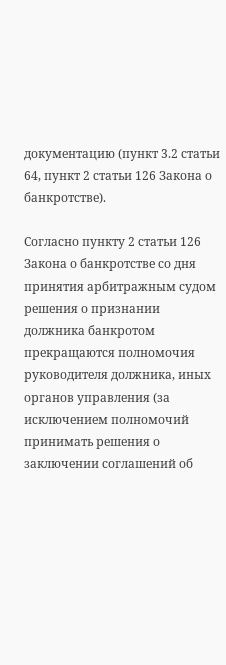документацию (пункт 3.2 статьи 64, пункт 2 статьи 126 Закона о банкротстве).

Согласно пункту 2 статьи 126 Закона о банкротстве со дня принятия арбитражным судом решения о признании должника банкротом прекращаются полномочия руководителя должника, иных органов управления (за исключением полномочий принимать решения о заключении соглашений об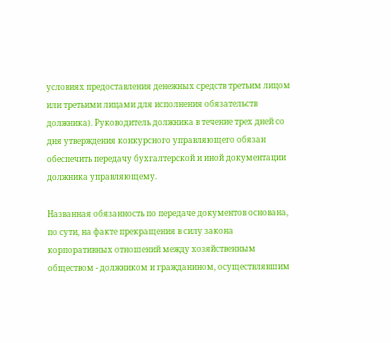условиях предоставления денежных средств третьим лицом или третьими лицами для исполнения обязательств должника). Руководитель должника в течение трех дней со дня утверждения конкурсного управляющего обязан обеспечить передачу бухгалтерской и иной документации должника управляющему.

Названная обязанность по передаче документов основана, по сути, на факте прекращения в силу закона корпоративных отношений между хозяйственным обществом - должником и гражданином, осуществлявшим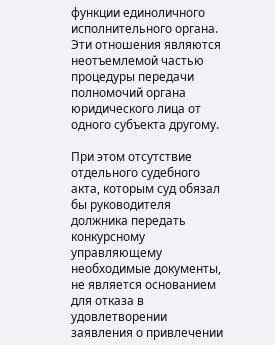функции единоличного исполнительного органа. Эти отношения являются неотъемлемой частью процедуры передачи полномочий органа юридического лица от одного субъекта другому.

При этом отсутствие отдельного судебного акта, которым суд обязал бы руководителя должника передать конкурсному управляющему необходимые документы, не является основанием для отказа в удовлетворении заявления о привлечении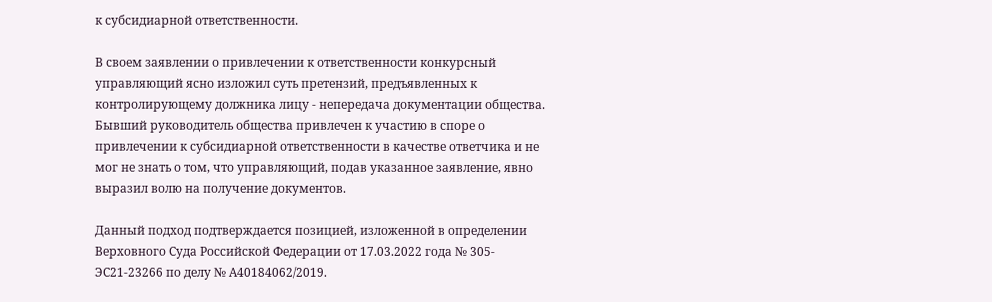к субсидиарной ответственности.

В своем заявлении о привлечении к ответственности конкурсный управляющий ясно изложил суть претензий, предъявленных к контролирующему должника лицу - непередача документации общества. Бывший руководитель общества привлечен к участию в споре о привлечении к субсидиарной ответственности в качестве ответчика и не мог не знать о том, что управляющий, подав указанное заявление, явно выразил волю на получение документов.

Данный подход подтверждается позицией, изложенной в определении Верховного Суда Российской Федерации от 17.03.2022 года № 305-ЭС21-23266 по делу № А40184062/2019.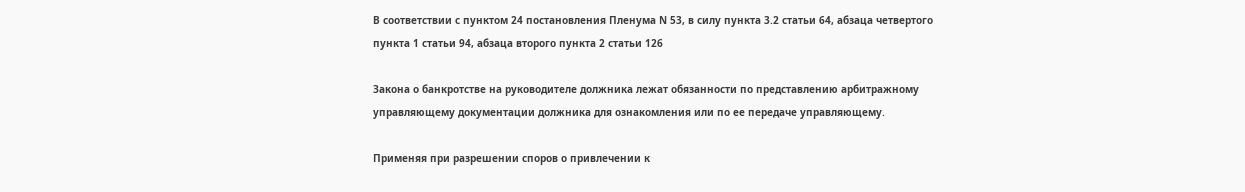В соответствии с пунктом 24 постановления Пленума N 53, в силу пункта 3.2 статьи 64, абзаца четвертого пункта 1 статьи 94, абзаца второго пункта 2 статьи 126

Закона о банкротстве на руководителе должника лежат обязанности по представлению арбитражному управляющему документации должника для ознакомления или по ее передаче управляющему.

Применяя при разрешении споров о привлечении к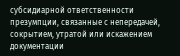субсидиарной ответственности презумпции, связанные с непередачей, сокрытием, утратой или искажением документации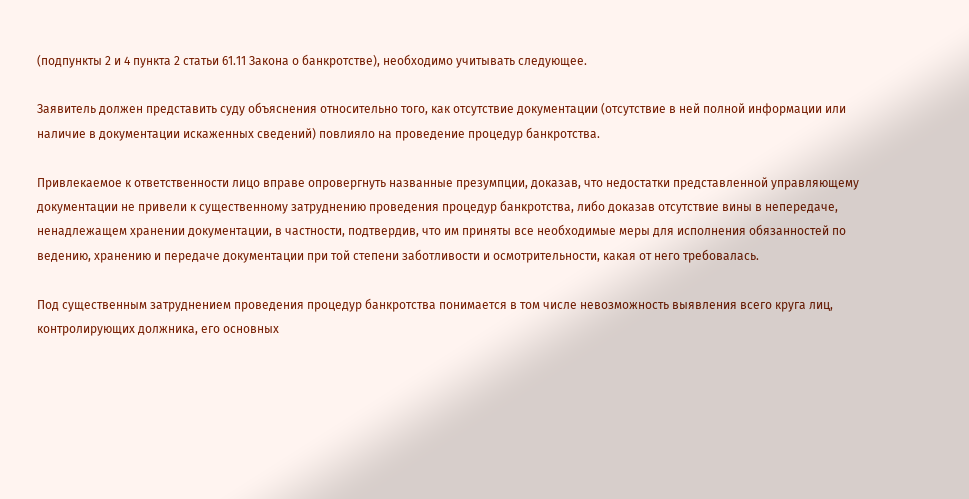(подпункты 2 и 4 пункта 2 статьи 61.11 Закона о банкротстве), необходимо учитывать следующее.

Заявитель должен представить суду объяснения относительно того, как отсутствие документации (отсутствие в ней полной информации или наличие в документации искаженных сведений) повлияло на проведение процедур банкротства.

Привлекаемое к ответственности лицо вправе опровергнуть названные презумпции, доказав, что недостатки представленной управляющему документации не привели к существенному затруднению проведения процедур банкротства, либо доказав отсутствие вины в непередаче, ненадлежащем хранении документации, в частности, подтвердив, что им приняты все необходимые меры для исполнения обязанностей по ведению, хранению и передаче документации при той степени заботливости и осмотрительности, какая от него требовалась.

Под существенным затруднением проведения процедур банкротства понимается в том числе невозможность выявления всего круга лиц, контролирующих должника, его основных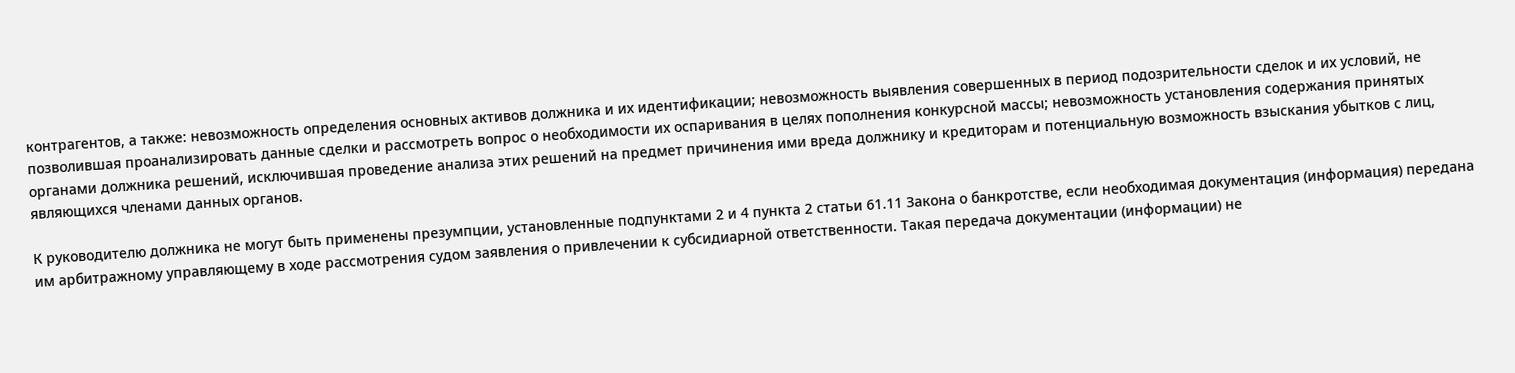контрагентов, а также: невозможность определения основных активов должника и их идентификации; невозможность выявления совершенных в период подозрительности сделок и их условий, не позволившая проанализировать данные сделки и рассмотреть вопрос о необходимости их оспаривания в целях пополнения конкурсной массы; невозможность установления содержания принятых органами должника решений, исключившая проведение анализа этих решений на предмет причинения ими вреда должнику и кредиторам и потенциальную возможность взыскания убытков с лиц, являющихся членами данных органов.

К руководителю должника не могут быть применены презумпции, установленные подпунктами 2 и 4 пункта 2 статьи 61.11 Закона о банкротстве, если необходимая документация (информация) передана им арбитражному управляющему в ходе рассмотрения судом заявления о привлечении к субсидиарной ответственности. Такая передача документации (информации) не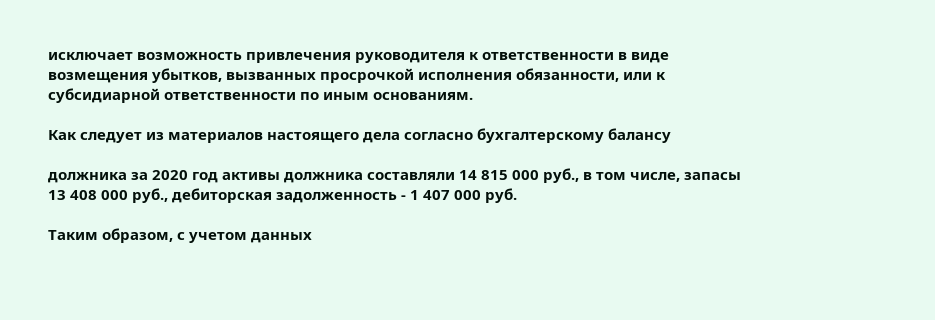исключает возможность привлечения руководителя к ответственности в виде возмещения убытков, вызванных просрочкой исполнения обязанности, или к субсидиарной ответственности по иным основаниям.

Как следует из материалов настоящего дела согласно бухгалтерскому балансу

должника за 2020 год активы должника составляли 14 815 000 руб., в том числе, запасы 13 408 000 руб., дебиторская задолженность - 1 407 000 руб.

Таким образом, с учетом данных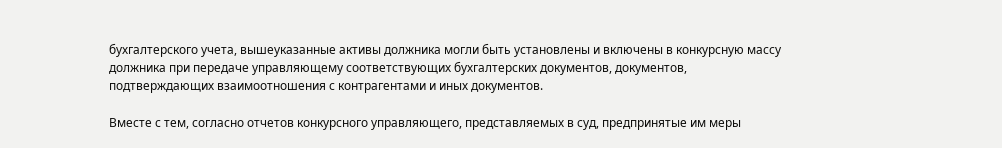бухгалтерского учета, вышеуказанные активы должника могли быть установлены и включены в конкурсную массу должника при передаче управляющему соответствующих бухгалтерских документов, документов, подтверждающих взаимоотношения с контрагентами и иных документов.

Вместе с тем, согласно отчетов конкурсного управляющего, представляемых в суд, предпринятые им меры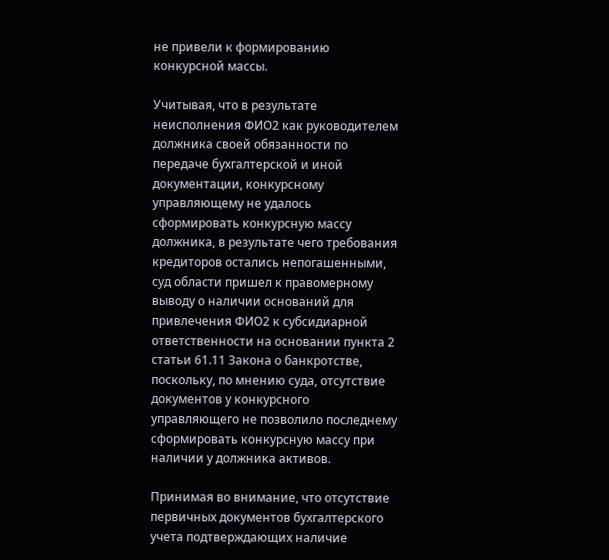не привели к формированию конкурсной массы.

Учитывая, что в результате неисполнения ФИО2 как руководителем должника своей обязанности по передаче бухгалтерской и иной документации, конкурсному управляющему не удалось сформировать конкурсную массу должника, в результате чего требования кредиторов остались непогашенными, суд области пришел к правомерному выводу о наличии оснований для привлечения ФИО2 к субсидиарной ответственности на основании пункта 2 статьи 61.11 Закона о банкротстве, поскольку, по мнению суда, отсутствие документов у конкурсного управляющего не позволило последнему сформировать конкурсную массу при наличии у должника активов.

Принимая во внимание, что отсутствие первичных документов бухгалтерского учета подтверждающих наличие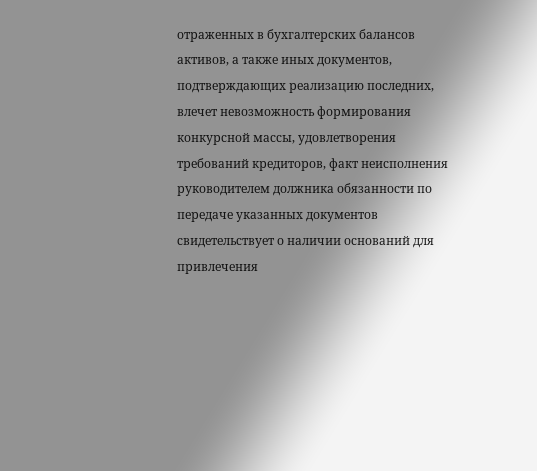отраженных в бухгалтерских балансов активов, а также иных документов, подтверждающих реализацию последних, влечет невозможность формирования конкурсной массы, удовлетворения требований кредиторов, факт неисполнения руководителем должника обязанности по передаче указанных документов свидетельствует о наличии оснований для привлечения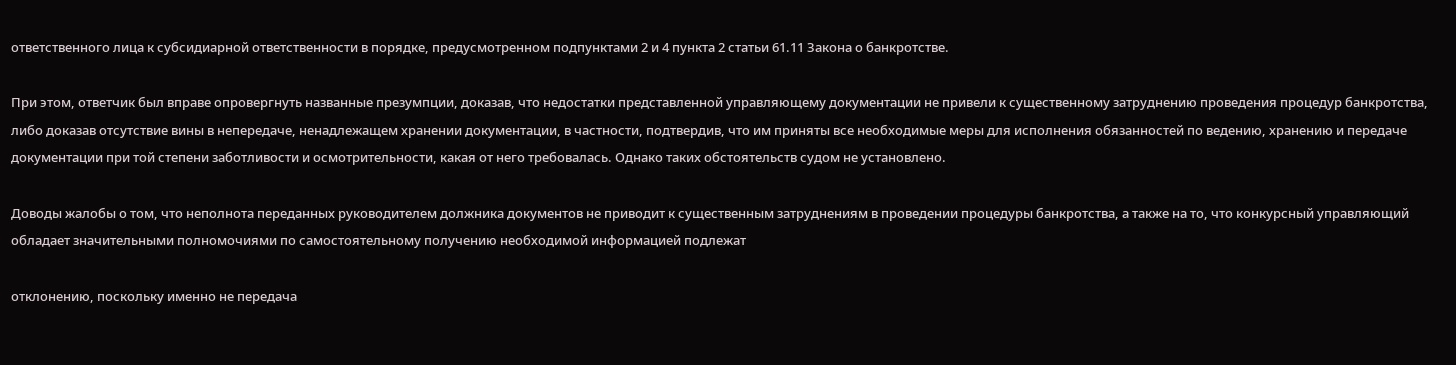ответственного лица к субсидиарной ответственности в порядке, предусмотренном подпунктами 2 и 4 пункта 2 статьи 61.11 Закона о банкротстве.

При этом, ответчик был вправе опровергнуть названные презумпции, доказав, что недостатки представленной управляющему документации не привели к существенному затруднению проведения процедур банкротства, либо доказав отсутствие вины в непередаче, ненадлежащем хранении документации, в частности, подтвердив, что им приняты все необходимые меры для исполнения обязанностей по ведению, хранению и передаче документации при той степени заботливости и осмотрительности, какая от него требовалась. Однако таких обстоятельств судом не установлено.

Доводы жалобы о том, что неполнота переданных руководителем должника документов не приводит к существенным затруднениям в проведении процедуры банкротства, а также на то, что конкурсный управляющий обладает значительными полномочиями по самостоятельному получению необходимой информацией подлежат

отклонению, поскольку именно не передача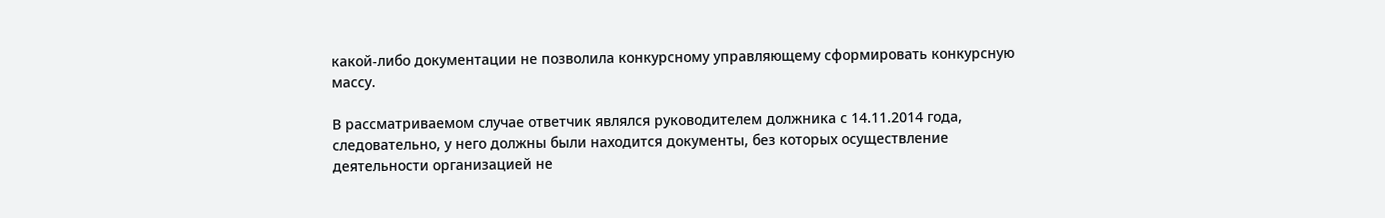какой-либо документации не позволила конкурсному управляющему сформировать конкурсную массу.

В рассматриваемом случае ответчик являлся руководителем должника с 14.11.2014 года, следовательно, у него должны были находится документы, без которых осуществление деятельности организацией не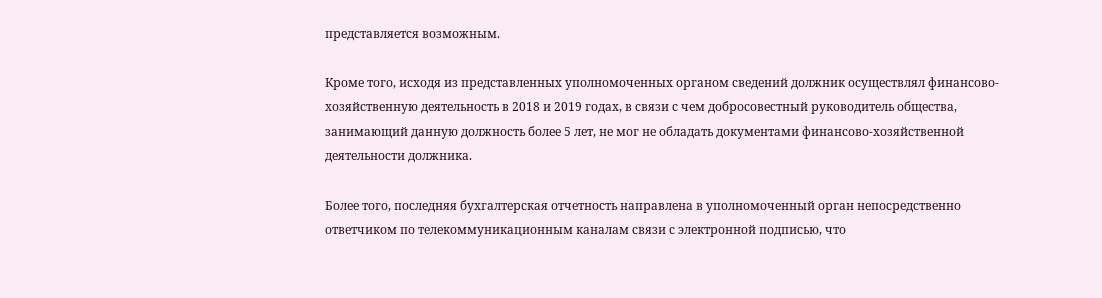представляется возможным.

Кроме того, исходя из представленных уполномоченных органом сведений должник осуществлял финансово-хозяйственную деятельность в 2018 и 2019 годах, в связи с чем добросовестный руководитель общества, занимающий данную должность более 5 лет, не мог не обладать документами финансово-хозяйственной деятельности должника.

Более того, последняя бухгалтерская отчетность направлена в уполномоченный орган непосредственно ответчиком по телекоммуникационным каналам связи с электронной подписью, что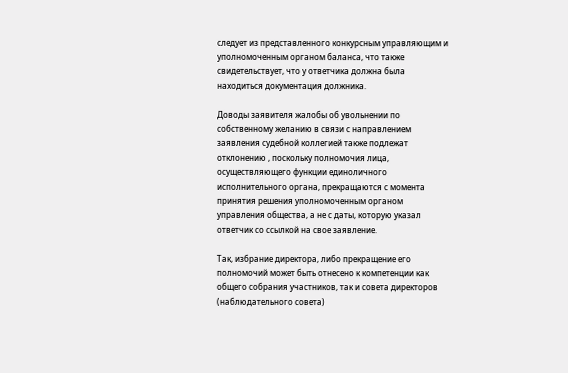следует из представленного конкурсным управляющим и уполномоченным органом баланса, что также свидетельствует, что у ответчика должна была находиться документация должника.

Доводы заявителя жалобы об увольнении по собственному желанию в связи с направлением заявления судебной коллегией также подлежат отклонению , поскольку полномочия лица, осуществляющего функции единоличного исполнительного органа, прекращаются с момента принятия решения уполномоченным органом управления общества, а не с даты, которую указал ответчик со ссылкой на свое заявление.

Так, избрание директора, либо прекращение его полномочий может быть отнесено к компетенции как общего собрания участников, так и совета директоров (наблюдательного совета)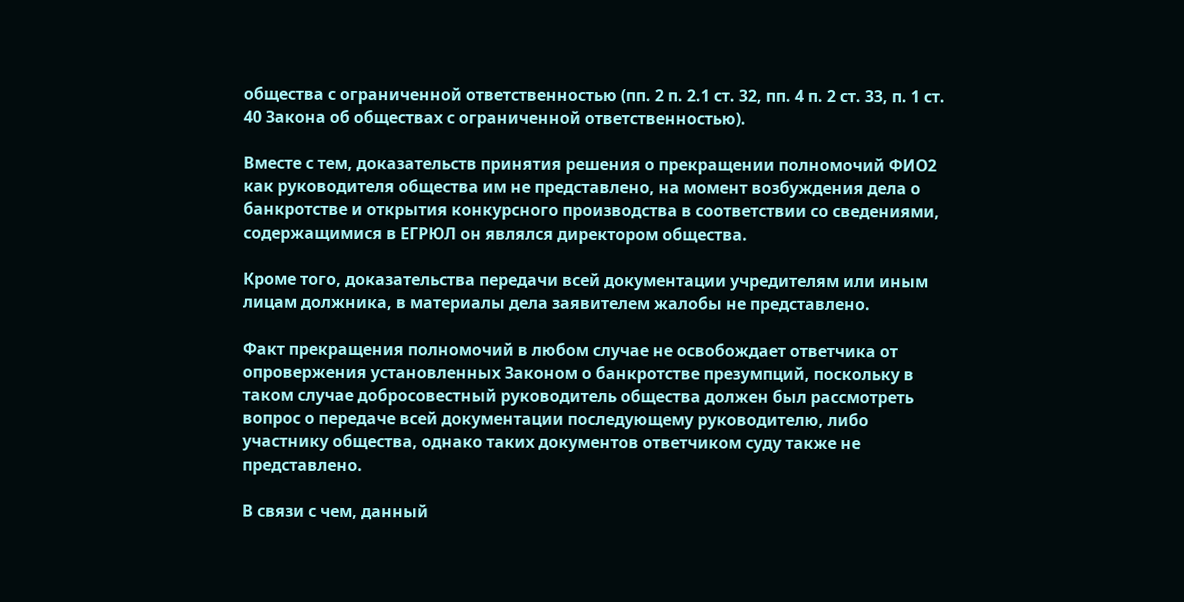общества с ограниченной ответственностью (пп. 2 п. 2.1 ст. 32, пп. 4 п. 2 ст. 33, п. 1 ст. 40 Закона об обществах с ограниченной ответственностью).

Вместе с тем, доказательств принятия решения о прекращении полномочий ФИО2 как руководителя общества им не представлено, на момент возбуждения дела о банкротстве и открытия конкурсного производства в соответствии со сведениями, содержащимися в ЕГРЮЛ он являлся директором общества.

Кроме того, доказательства передачи всей документации учредителям или иным лицам должника, в материалы дела заявителем жалобы не представлено.

Факт прекращения полномочий в любом случае не освобождает ответчика от опровержения установленных Законом о банкротстве презумпций, поскольку в таком случае добросовестный руководитель общества должен был рассмотреть вопрос о передаче всей документации последующему руководителю, либо участнику общества, однако таких документов ответчиком суду также не представлено.

В связи с чем, данный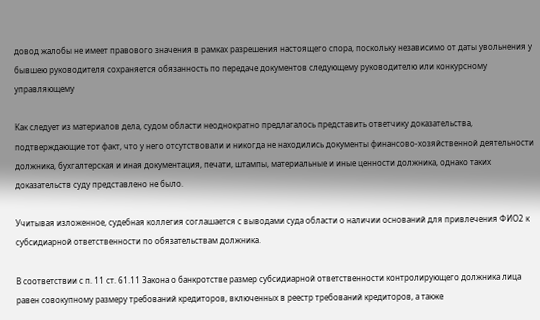довод жалобы не имеет правового значения в рамках разрешения настоящего спора, поскольку независимо от даты увольнения у бывшею руководителя сохраняется обязанность по передаче документов следующему руководителю или конкурсному управляющему

Как следует из материалов дела, судом области неоднократно предлагалось представить ответчику доказательства, подтверждающие тот факт, что у него отсутствовали и никогда не находились документы финансово-хозяйственной деятельности должника, бухгалтерская и иная документация, печати, штампы, материальные и иные ценности должника, однако таких доказательств суду представлено не было.

Учитывая изложенное, судебная коллегия соглашается с выводами суда области о наличии оснований для привлечения ФИО2 к субсидиарной ответственности по обязательствам должника.

В соответствии с п. 11 ст. 61.11 Закона о банкротстве размер субсидиарной ответственности контролирующего должника лица равен совокупному размеру требований кредиторов, включенных в реестр требований кредиторов, а также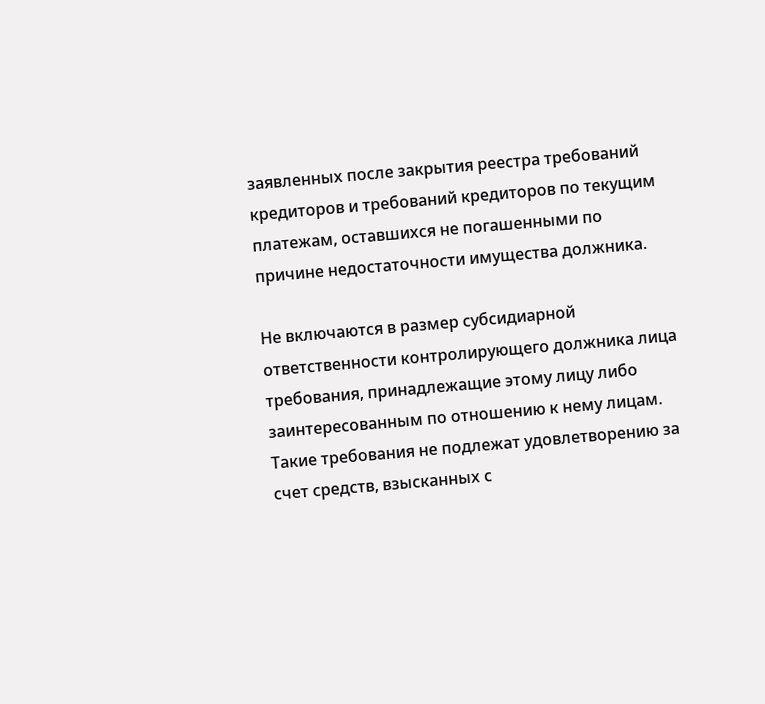заявленных после закрытия реестра требований кредиторов и требований кредиторов по текущим платежам, оставшихся не погашенными по причине недостаточности имущества должника.

Не включаются в размер субсидиарной ответственности контролирующего должника лица требования, принадлежащие этому лицу либо заинтересованным по отношению к нему лицам. Такие требования не подлежат удовлетворению за счет средств, взысканных с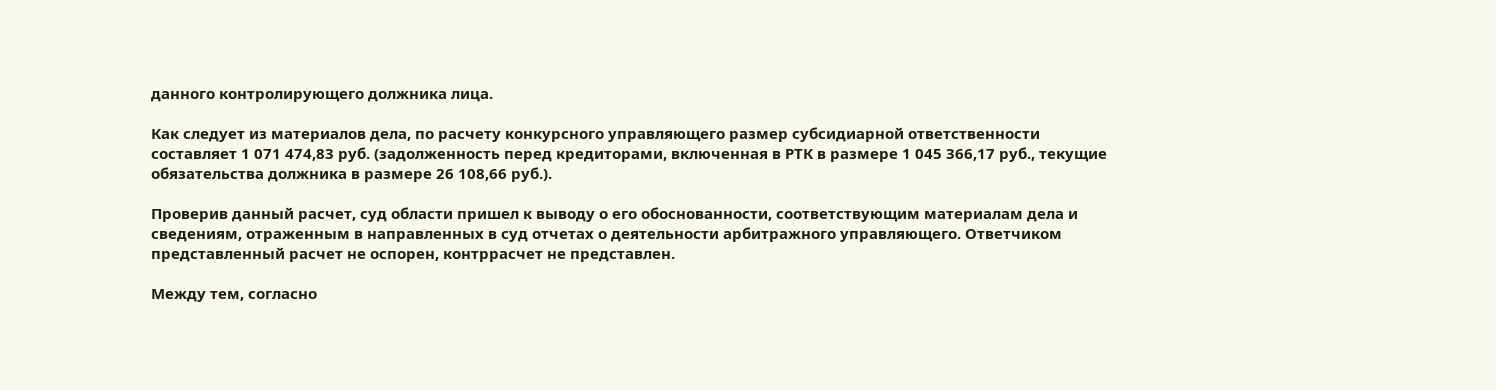данного контролирующего должника лица.

Как следует из материалов дела, по расчету конкурсного управляющего размер субсидиарной ответственности составляет 1 071 474,83 руб. (задолженность перед кредиторами, включенная в РТК в размере 1 045 366,17 руб., текущие обязательства должника в размере 26 108,66 руб.).

Проверив данный расчет, суд области пришел к выводу о его обоснованности, соответствующим материалам дела и сведениям, отраженным в направленных в суд отчетах о деятельности арбитражного управляющего. Ответчиком представленный расчет не оспорен, контррасчет не представлен.

Между тем, согласно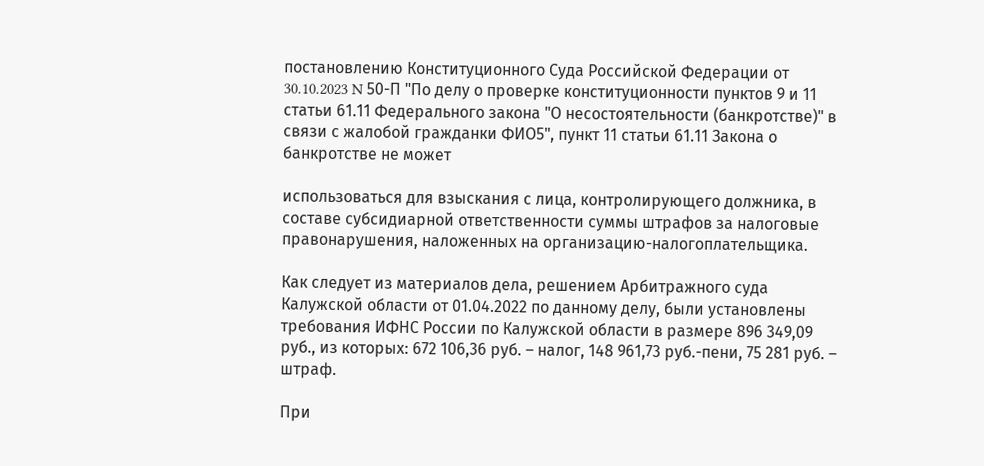постановлению Конституционного Суда Российской Федерации от 30.10.2023 N 50-П "По делу о проверке конституционности пунктов 9 и 11 статьи 61.11 Федерального закона "О несостоятельности (банкротстве)" в связи с жалобой гражданки ФИО5", пункт 11 статьи 61.11 Закона о банкротстве не может

использоваться для взыскания с лица, контролирующего должника, в составе субсидиарной ответственности суммы штрафов за налоговые правонарушения, наложенных на организацию-налогоплательщика.

Как следует из материалов дела, решением Арбитражного суда Калужской области от 01.04.2022 по данному делу, были установлены требования ИФНС России по Калужской области в размере 896 349,09 руб., из которых: 672 106,36 руб. – налог, 148 961,73 руб.-пени, 75 281 руб. – штраф.

При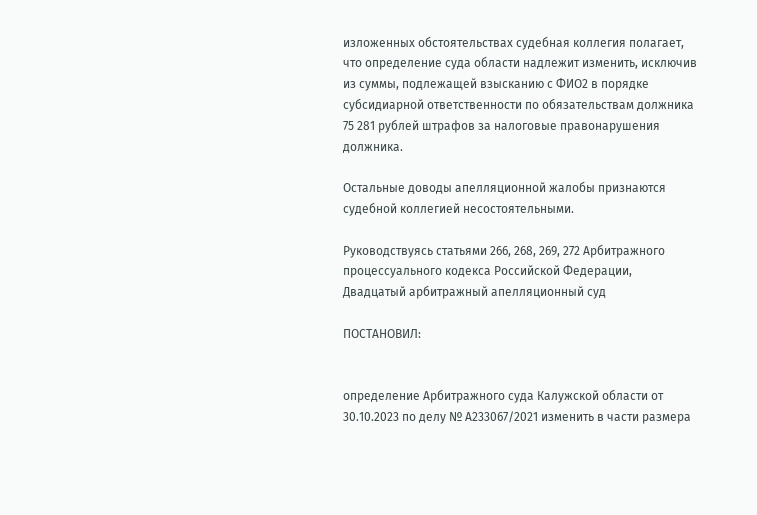изложенных обстоятельствах судебная коллегия полагает, что определение суда области надлежит изменить, исключив из суммы, подлежащей взысканию с ФИО2 в порядке субсидиарной ответственности по обязательствам должника 75 281 рублей штрафов за налоговые правонарушения должника.

Остальные доводы апелляционной жалобы признаются судебной коллегией несостоятельными.

Руководствуясь статьями 266, 268, 269, 272 Арбитражного процессуального кодекса Российской Федерации, Двадцатый арбитражный апелляционный суд

ПОСТАНОВИЛ:


определение Арбитражного суда Калужской области от 30.10.2023 по делу № А233067/2021 изменить в части размера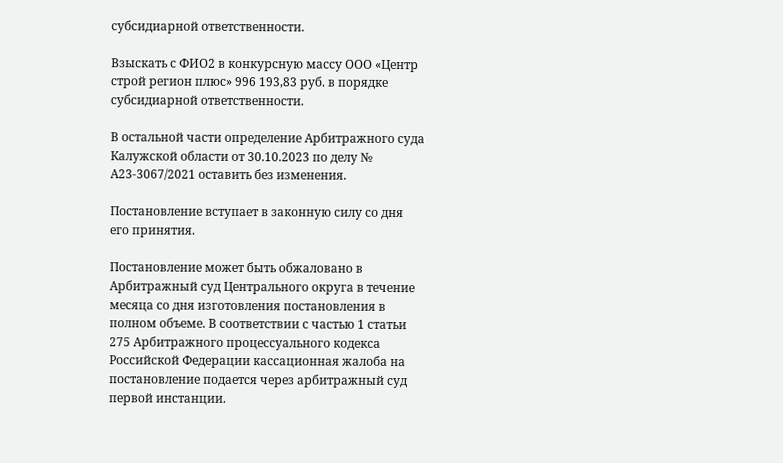субсидиарной ответственности.

Взыскать с ФИО2 в конкурсную массу ООО «Центр строй регион плюс» 996 193,83 руб. в порядке субсидиарной ответственности.

В остальной части определение Арбитражного суда Калужской области от 30.10.2023 по делу № А23-3067/2021 оставить без изменения.

Постановление вступает в законную силу со дня его принятия.

Постановление может быть обжаловано в Арбитражный суд Центрального округа в течение месяца со дня изготовления постановления в полном объеме. В соответствии с частью 1 статьи 275 Арбитражного процессуального кодекса Российской Федерации кассационная жалоба на постановление подается через арбитражный суд первой инстанции.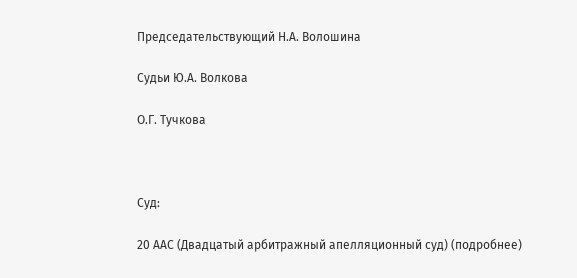Председательствующий Н.А. Волошина

Судьи Ю.А. Волкова

О.Г. Тучкова



Суд:

20 ААС (Двадцатый арбитражный апелляционный суд) (подробнее)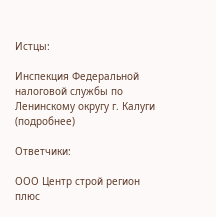Истцы:

Инспекция Федеральной налоговой службы по Ленинскому округу г. Калуги (подробнее)

Ответчики:

ООО Центр строй регион плюс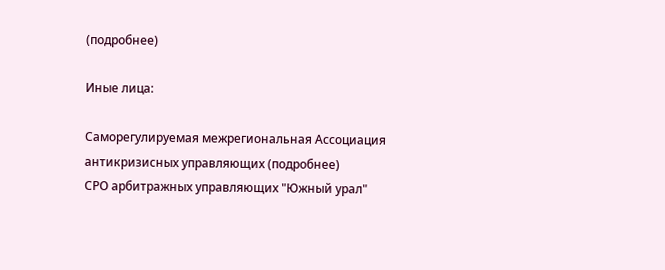(подробнее)

Иные лица:

Саморегулируемая межрегиональная Ассоциация антикризисных управляющих (подробнее)
СРО арбитражных управляющих "Южный урал"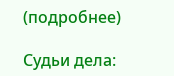(подробнее)

Судьи дела: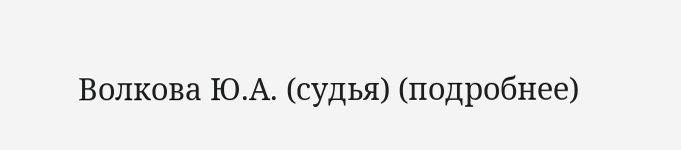Волкова Ю.А. (судья) (подробнее)